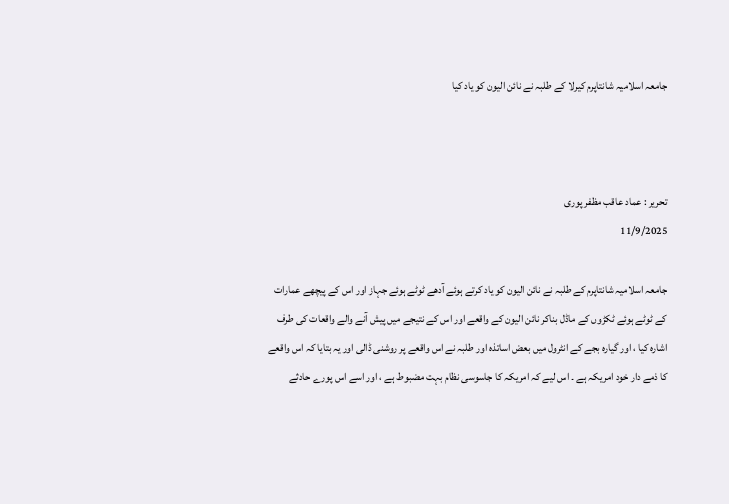جامعہ اسلامیہ شانتاپرم کیرلا کے طلبہ نے نائن الیون کو یاد کیا



تحریر : عماد عاقب مظفر پوری
11/9/2025

جامعہ اسلامیہ شانتاپرم کے طلبہ نے نائن الیون کو یاد کرتے ہوئے آدھے ٹوٹے ہوئے جہاز اور اس کے پیچھے عمارات کے ٹوٹے ہوئے ٹکڑوں کے ماڈل بناکر نائن الیون کے واقعے اور اس کے نتیجے میں پیش آنے والے واقعات کی طرف اشارہ کیا ، اور گیارہ بجے کے انٹرول میں بعض اساتذہ اور طلبہ نے اس واقعے پر روشنی ڈالی اور یہ بتایا کہ اس واقعے کا ذمے دار خود امریکہ ہے ۔ اس لیے کہ امریکہ کا جاسوسی نظام بہت مضبوط ہے ، اور اسے اس پورے حادثے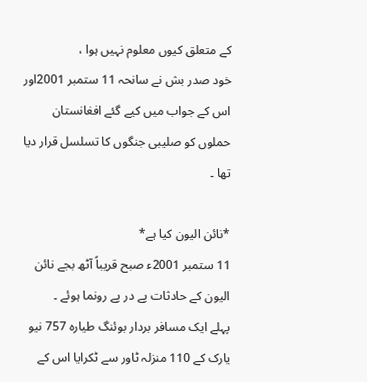کے متعلق کیوں معلوم نہیں ہوا ،
خود صدر بش نے سانحہ 11 ستمبر 2001اور اس کے جواب میں کيے گئے افغانستان حملوں کو صلیبی جنگوں کا تسلسل قرار دیا تھا ۔

*نائن الیون کیا ہے*
11 ستمبر 2001ء صبح قریباً آٹھ بجے نائن الیون کے حادثات پے در پے رونما ہوئے ۔
پہلے ایک مسافر بردار بوئنگ طیارہ 757 نیو یارک کے 110 منزلہ ٹاور سے ٹکرایا اس کے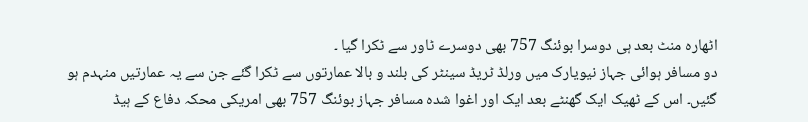اٹھارہ منٹ بعد ہی دوسرا بوئنگ 757 بھی دوسرے ٹاور سے ٹکرا گیا ۔
دو مسافر ہوائی جہاز نیویارک میں ورلڈ ٹریڈ سینٹر کی بلند و بالا عمارتوں سے ٹکرا گئے جن سے یہ عمارتیں منہدم ہو گئیں۔ اس کے ٹھیک ایک گھنٹے بعد ایک اور اغوا شدہ مسافر جہاز بوئنگ 757 بھی امریکی محکہ دفاع کے ہیڈ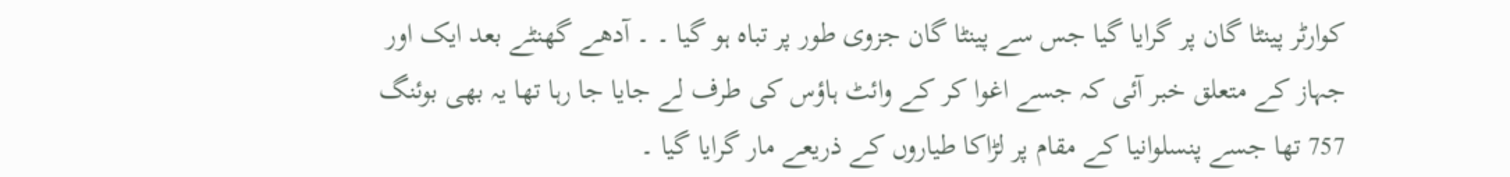کوارٹر پینٹا گان پر گرایا گیا جس سے پینٹا گان جزوی طور پر تباہ ہو گیا ۔ ۔ آدھے گھنٹے بعد ایک اور جہاز کے متعلق خبر آئی کہ جسے اغوا کر کے وائٹ ہاؤس کی طرف لے جایا جا رہا تھا یہ بھی بوئنگ 757 تھا جسے پنسلوانیا کے مقام پر لڑاکا طیاروں کے ذریعے مار گرایا گیا ۔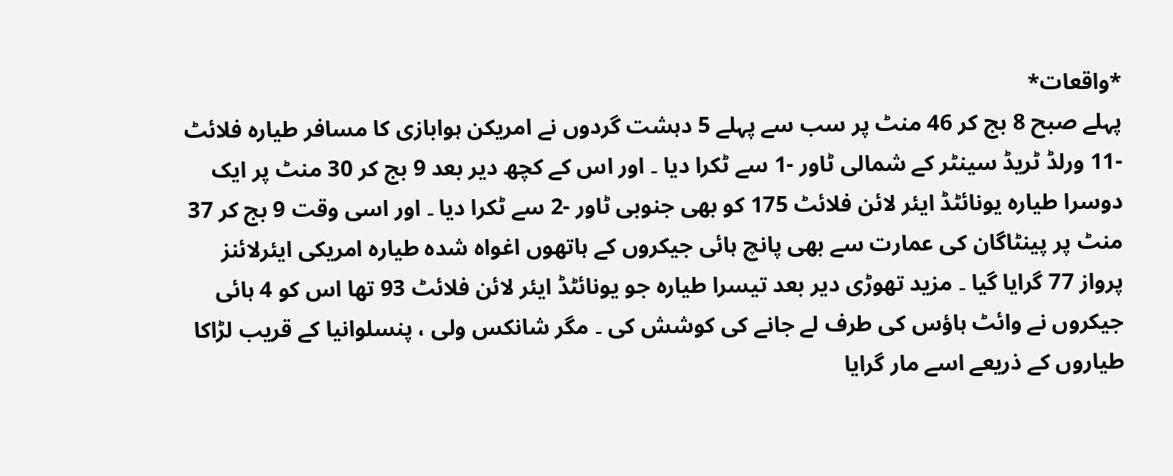*واقعات*
پہلے صبح 8 بج کر 46 منٹ پر سب سے پہلے 5 دہشت گردوں نے امریکن ہوابازی کا مسافر طیارہ فلائٹ -11 ورلڈ ٹریڈ سینٹر کے شمالی ٹاور -1 سے ٹکرا دیا ۔ اور اس کے کچھ دیر بعد 9 بج کر 30 منٹ پر ایک دوسرا طیارہ یونائٹڈ ایئر لائن فلائٹ 175 کو بھی جنوبی ٹاور -2 سے ٹکرا دیا ۔ اور اسی وقت 9 بج کر 37 منٹ پر پینٹاگان کی عمارت سے بھی پانچ ہائی جیکروں کے ہاتھوں اغواہ شدہ طیارہ امریکی ایئرلائنز پرواز 77 گرایا گیا ۔ مزید تھوڑی دیر بعد تیسرا طیارہ جو یونائٹڈ ایئر لائن فلائٹ 93 تھا اس کو 4 ہائی جیکروں نے وائٹ ہاؤس کی طرف لے جانے کی کوشش کی ۔ مگر شانکس ولی ، پنسلوانیا کے قریب لڑاکا طیاروں کے ذریعے اسے مار گرایا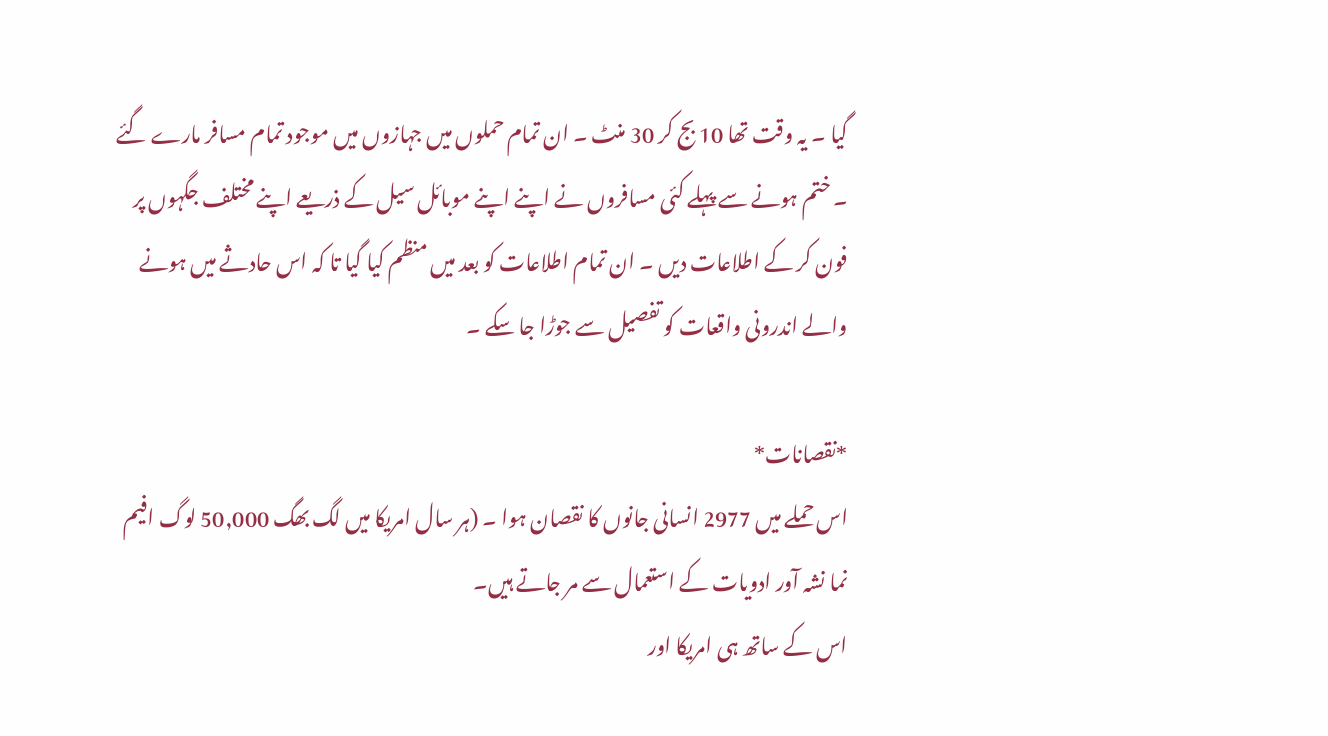گیا ۔ یہ وقت تھا 10 بج کر 30 منٹ ۔ ان تمام حملوں میں جہازوں میں موجود تمام مسافر مارے گئے ۔ ختم ہونے سے پہلے کئی مسافروں نے اپنے اپنے موبائل سیل کے ذریعے اپنے مختلف جگہوں پر فون کر کے اطلاعات دیں ۔ ان تمام اطلاعات کو بعد میں منظم کیا گیا تا کہ اس حادثے میں ہونے والے اندرونی واقعات کو تفصیل سے جوڑا جا سکے ۔

*نقصانات*
اس حملے میں 2977 انسانی جانوں کا نقصان ہوا ۔ (ہر سال امریکا میں لگ بھگ 50,000 لوگ افیم نما نشہ آور ادویات کے استعمال سے مر جاتے ہیں۔
اس کے ساتھ ہی امریکا اور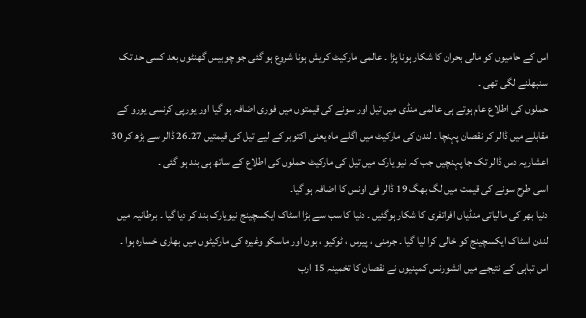اس کے حامیوں کو مالی بحران کا شکار ہونا پڑا ۔ عالمی مارکیٹ کریش ہونا شروع ہو گئی جو چوبیس گھنٹوں بعد کسی حد تک سنبھلنے لگی تھی ۔
حملوں کی اطلاع عام ہوتے ہی عالمی منڈی میں تیل اور سونے کی قیمتوں میں فوری اضافہ ہو گیا اور یورپی کرنسی یورو کے مقابلے میں ڈالر کر نقصان پہنچا ۔ لندن کی مارکیٹ میں اگلے ماہ یعنی اکتوبر کے لیے تیل کی قیمتيں 27۔26 ڈالر سے بڑھ کر 30 اعشاریہ دس ڈالر تک جا پہنچیں جب کہ نیو یارک میں تیل کی مارکیٹ حملوں کی اطلاع کے ساتھ ہی بند ہو گئی ۔
اسی طرح سونے کی قیمت میں لگ بھگ 19 ڈالر فی اونس کا اضافہ ہو گیا۔
دنیا بھر کی مالیاتی منڈیاں افراتفری کا شکار ہوگئیں ۔ دنیا کا سب سے بڑا اسٹاک ایکسچینج نیویارک بند کر دیا گیا ۔ برطانیہ میں لندن اسٹاک ایکسچینج کو خالی کرا لیا گیا ۔ جرمنی ، پیرس ، ٹوکیو ، بون اور ماسکو وغیرہ کی مارکیٹوں میں بھاری خسارہ ہوا ۔
اس تباہی کے نتیجے میں انشورنس کمپنیوں نے نقصان کا تخمینہ 15 ارب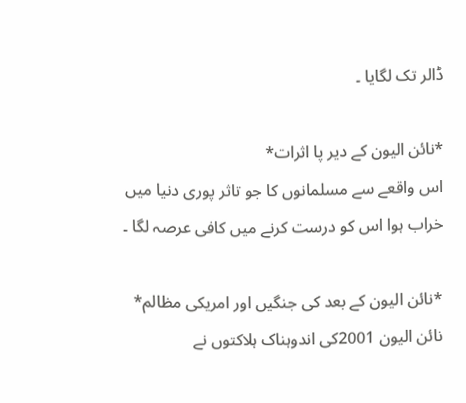ڈالر تک لگایا ۔

*نائن الیون کے دیر پا اثرات*
اس واقعے سے مسلمانوں کا جو تاثر پوری دنیا میں خراب ہوا اس کو درست کرنے میں کافی عرصہ لگا ۔

*نائن الیون کے بعد کی جنگیں اور امریکی مظالم*
نائن الیون 2001کی اندوہناک ہلاکتوں نے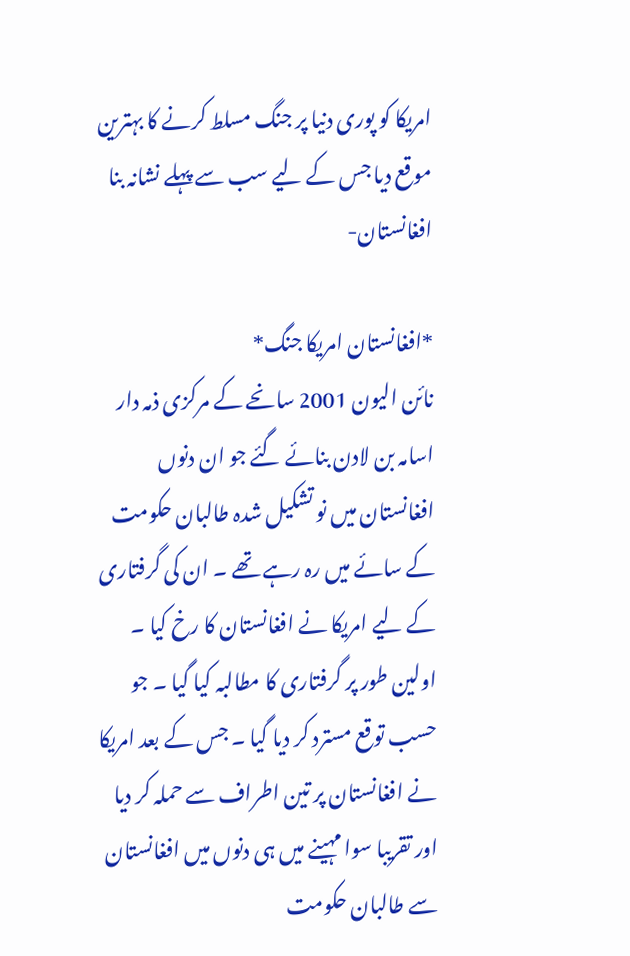امریکا کو پوری دنیا پر جنگ مسلط کرنے کا بہترین موقع دیا جس کے لیے سب سے پہلے نشانہ بنا افغانستان-

*افغانستان امریکا جنگ*
نائن الیون 2001 سانحے کے مرکزی ذمہ دار اسامہ بن لادن بنائے گئے جو ان دنوں افغانستان میں نو تشکیل شدہ طالبان حکومت کے سائے میں رہ رہے تھے ۔ ان کی گرفتاری کے لیے امریکا نے افغانستان کا رخ کیا ۔ اولین طور پر گرفتاری کا مطالبہ کیا گیا ۔ جو حسب توقع مسترد کر دیا گیا ۔ جس کے بعد امریکا نے افغانستان پر تین اطراف سے حملہ کر دیا اور تقریبا سوا مہینے میں ہی دنوں میں افغانستان سے طالبان حکومت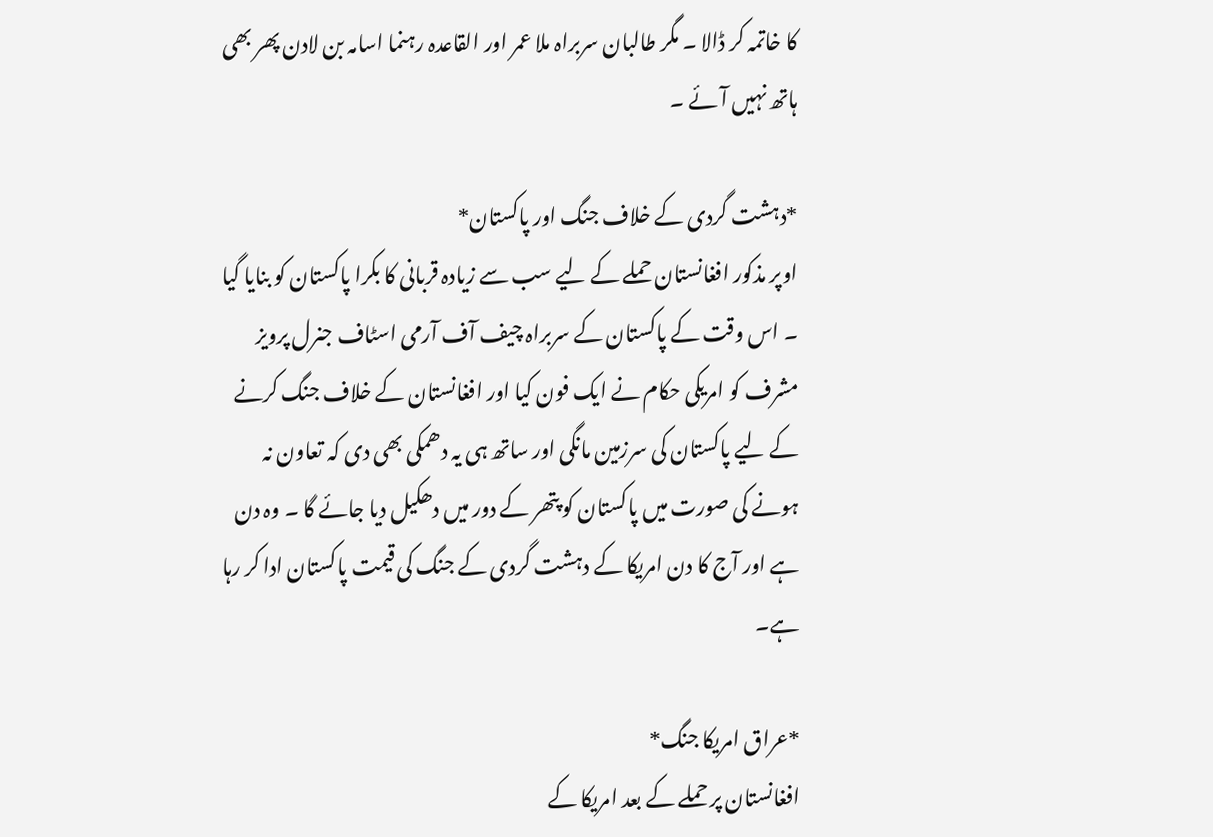کا خاتمہ کر ڈالا ۔ مگر طالبان سربراہ ملا عمر اور القاعدہ رہنما اسامہ بن لادن پھر بھی ہاتھ نہيں آئے ۔

*دہشت گردی کے خلاف جنگ اور پاکستان*
اوپر مذکور افغانستان حملے کے لیے سب سے زیادہ قربانی کا بکرا پاکستان کو بنایا گیا ۔ اس وقت کے پاکستان کے سربراہ چیف آف آرمی اسٹاف جنرل پرویز مشرف کو امریکی حکام نے ایک فون کیا اور افغانستان کے خلاف جنگ کرنے کے لیے پاکستان کی سرزمین مانگی اور ساتھ ہی یہ دھمکی بھی دی کہ تعاون نہ ہونے کی صورت میں پاکستان کو پتھر کے دور میں دھکیل دیا جائے گا ۔ وہ دن ہے اور آج کا دن امریکا کے دہشت گردی کے جنگ کی قیمت پاکستان ادا کر رہا ہے۔

*عراق امریکا جنگ*
افغانستان پر حملے کے بعد امریکا کے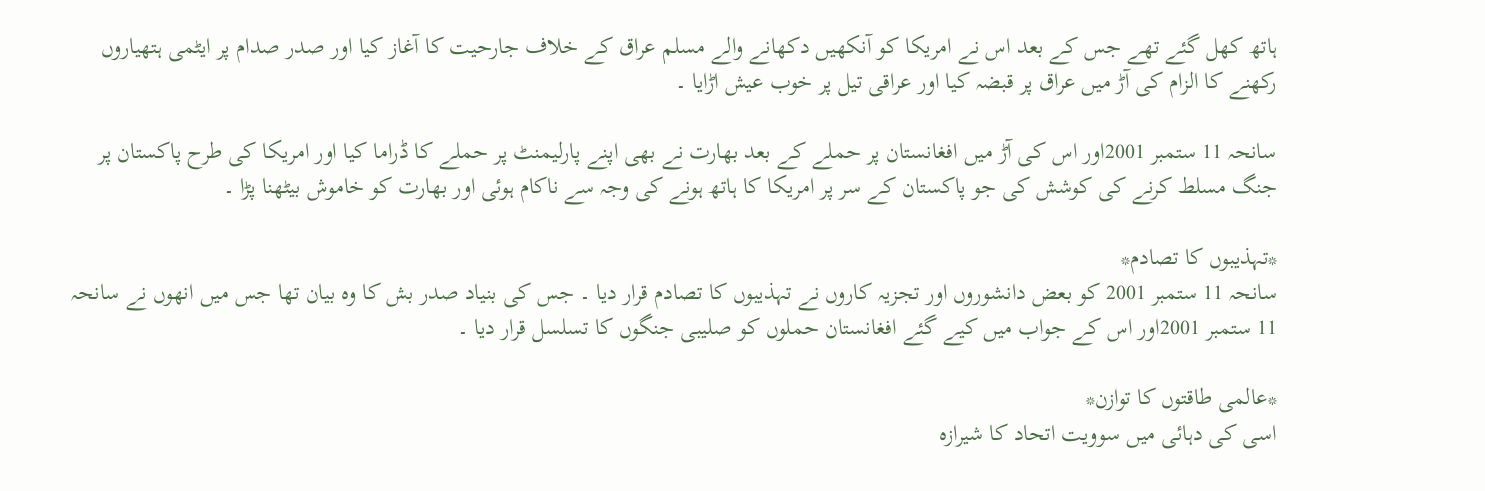ہاتھ کھل گئے تھے جس کے بعد اس نے امریکا کو آنکھیں دکھانے والے مسلم عراق کے خلاف جارحیت کا آغاز کیا اور صدر صدام پر ایٹمی ہتھیاروں رکھنے کا الزام کی آڑ میں عراق پر قبضہ کیا اور عراقی تیل پر خوب عیش اڑایا ۔

سانحہ 11 ستمبر 2001اور اس کی آڑ میں افغانستان پر حملے کے بعد بھارت نے بھی اپنے پارلیمنٹ پر حملے کا ڈراما کیا اور امریکا کی طرح پاکستان پر جنگ مسلط کرنے کی کوشش کی جو پاکستان کے سر پر امریکا کا ہاتھ ہونے کی وجہ سے ناکام ہوئی اور بھارت کو خاموش بیٹھنا پڑا ۔

*تہذیبوں کا تصادم*
سانحہ 11 ستمبر 2001 کو بعض دانشوروں اور تجزیہ کاروں نے تہذیبوں کا تصادم قرار دیا ۔ جس کی بنیاد صدر بش کا وہ بیان تھا جس میں انھوں نے سانحہ 11 ستمبر 2001اور اس کے جواب میں کيے گئے افغانستان حملوں کو صلیبی جنگوں کا تسلسل قرار دیا ۔

*عالمی طاقتوں کا توازن*
اسی کی دہائی میں سوویت اتحاد کا شیرازہ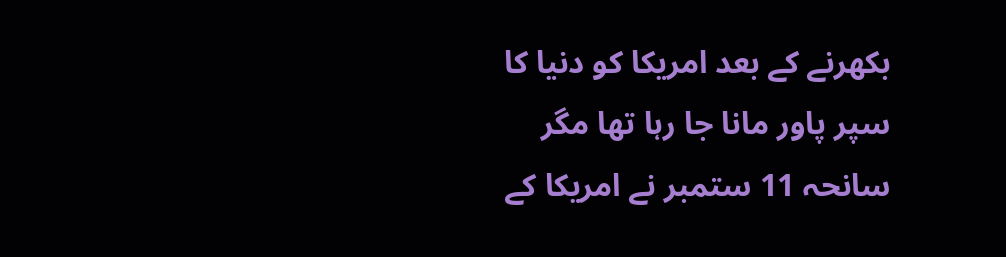بکھرنے کے بعد امریکا کو دنیا کا سپر پاور مانا جا رہا تھا مگر سانحہ 11 ستمبر نے امریکا کے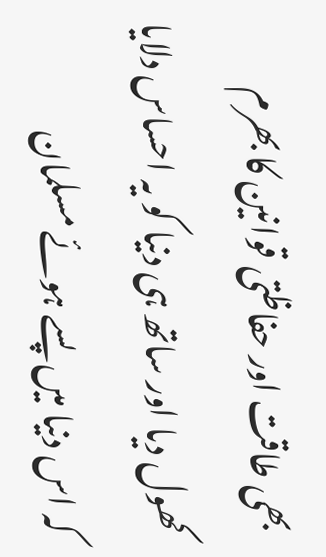بھی طاقت اور حفاظتی قوانین کا بھرم کھول دیا اور ساتھ ہی دنیا کو یہ احساس دلایا کہ اس دنیا میں پسے ہوئے مسلمان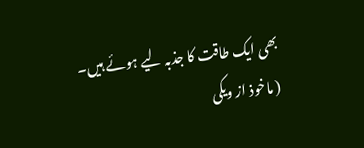بھی ایک طاقت کا جذبہ لیے ہوئے ہیں۔
( ماخوذ از ویکی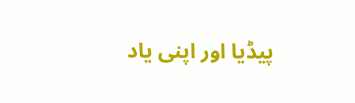پیڈیا اور اپنی یاد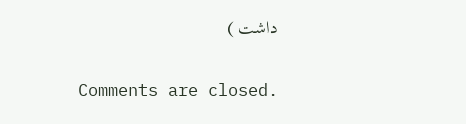داشت )

Comments are closed.